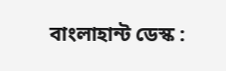বাংলাহান্ট ডেস্ক :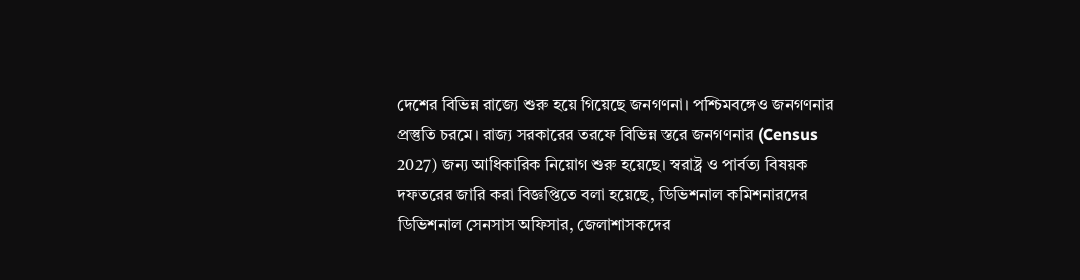দেশের বিভিন্ন রাজ্যে শুরু হয়ে গিয়েছে জনগণনা। পশ্চিমবঙ্গেও জনগণনার প্রস্তুতি চরমে। রাজ্য সরকারের তরফে বিভিন্ন স্তরে জনগণনার (Census 2027) জন্য আধিকারিক নিয়োগ শুরু হয়েছে। স্বরাষ্ট্র ও পার্বত্য বিষয়ক দফতরের জারি করা বিজ্ঞপ্তিতে বলা হয়েছে, ডিভিশনাল কমিশনারদের ডিভিশনাল সেনসাস অফিসার, জেলাশাসকদের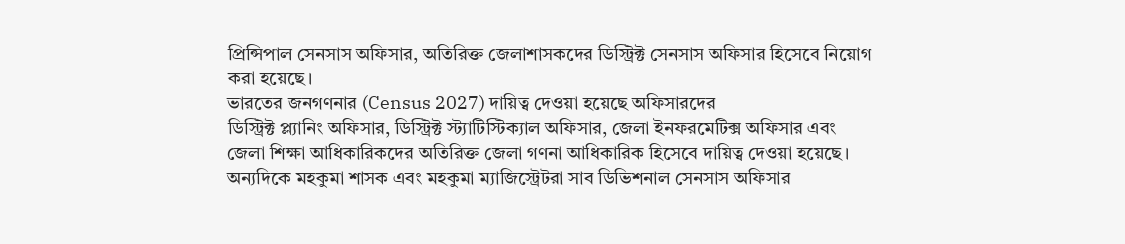প্রিন্সিপাল সেনসাস অফিসার, অতিরিক্ত জেলাশাসকদের ডিস্ট্রিক্ট সেনসাস অফিসার হিসেবে নিয়োগ করা হয়েছে।
ভারতের জনগণনার (Census 2027) দায়িত্ব দেওয়া হয়েছে অফিসারদের
ডিস্ট্রিক্ট প্ল্যানিং অফিসার, ডিস্ট্রিক্ট স্ট্যাটিস্টিক্যাল অফিসার, জেলা ইনফরমেটিক্স অফিসার এবং জেলা শিক্ষা আধিকারিকদের অতিরিক্ত জেলা গণনা আধিকারিক হিসেবে দায়িত্ব দেওয়া হয়েছে। অন্যদিকে মহকুমা শাসক এবং মহকুমা ম্যাজিস্ট্রেটরা সাব ডিভিশনাল সেনসাস অফিসার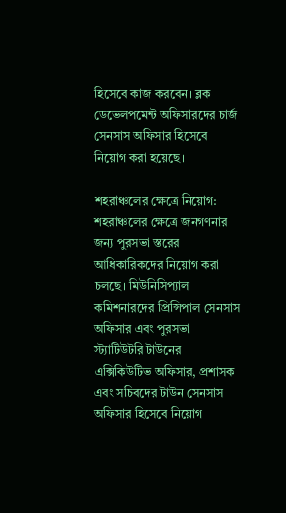হিসেবে কাজ করবেন। ব্লক ডেভেলপমেন্ট অফিসারদের চার্জ সেনসাস অফিসার হিসেবে নিয়োগ করা হয়েছে।

শহরাঞ্চলের ক্ষেত্রে নিয়োগ: শহরাঞ্চলের ক্ষেত্রে জনগণনার জন্য পুরসভা স্তরের আধিকারিকদের নিয়োগ করা চলছে। মিউনিসিপ্যাল কমিশনারদের প্রিন্সিপাল সেনসাস অফিসার এবং পুরসভা স্ট্যাটিউটরি টাউনের এক্সিকিউটিভ অফিসার, প্রশাসক এবং সচিবদের টাউন সেনসাস অফিসার হিসেবে নিয়োগ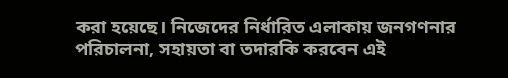করা হয়েছে। নিজেদের নির্ধারিত এলাকায় জনগণনার পরিচালনা, সহায়তা বা তদারকি করবেন এই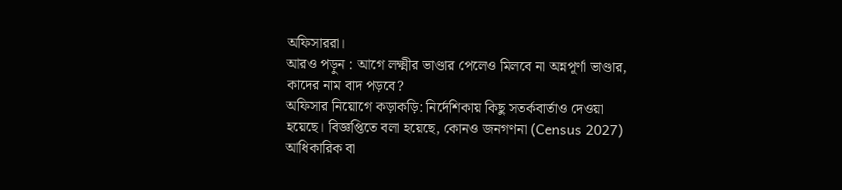অফিসাররা।
আরও পড়ুন : আগে লক্ষ্মীর ভাণ্ডার পেলেও মিলবে না অন্নপূর্ণা ভাণ্ডার, কাদের নাম বাদ পড়বে?
অফিসার নিয়োগে কড়াকড়ি: নির্দেশিকায় কিছু সতর্কবার্তাও দেওয়া হয়েছে। বিজ্ঞপ্তিতে বলা হয়েছে, কোনও জনগণনা (Census 2027) আধিকারিক বা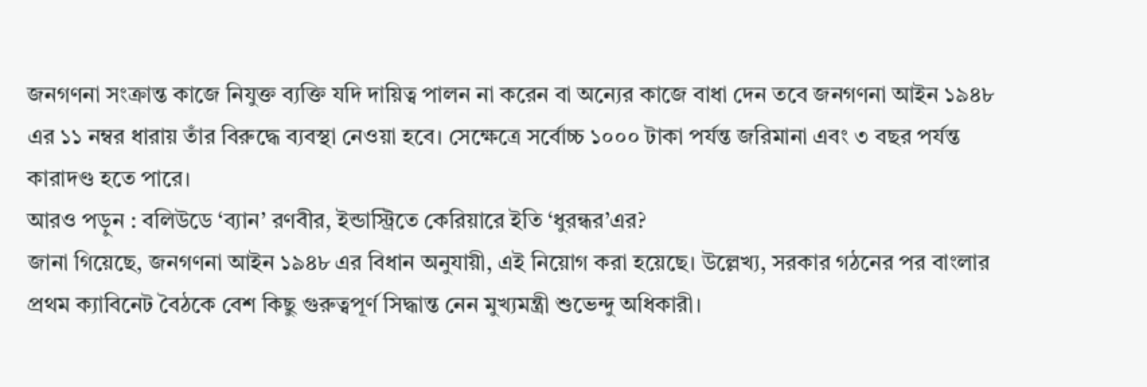জনগণনা সংক্রান্ত কাজে নিযুক্ত ব্যক্তি যদি দায়িত্ব পালন না করেন বা অন্যের কাজে বাধা দেন তবে জনগণনা আইন ১৯৪৮ এর ১১ নম্বর ধারায় তাঁর বিরুদ্ধে ব্যবস্থা নেওয়া হবে। সেক্ষেত্রে সর্বোচ্চ ১০০০ টাকা পর্যন্ত জরিমানা এবং ৩ বছর পর্যন্ত কারাদণ্ড হতে পারে।
আরও পড়ুন : বলিউডে ‘ব্যান’ রণবীর, ইন্ডাস্ট্রিতে কেরিয়ারে ইতি ‘ধুরন্ধর’এর?
জানা গিয়েছে, জনগণনা আইন ১৯৪৮ এর বিধান অনুযায়ী, এই নিয়োগ করা হয়েছে। উল্লেখ্য, সরকার গঠনের পর বাংলার প্রথম ক্যাবিনেট বৈঠকে বেশ কিছু গুরুত্বপূর্ণ সিদ্ধান্ত নেন মুখ্যমন্ত্রী শুভেন্দু অধিকারী।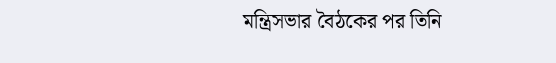মন্ত্রিসভার বৈঠকের পর তিনি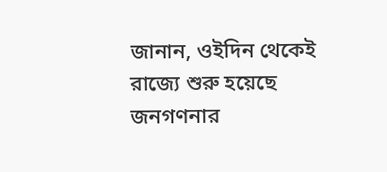জানান, ওইদিন থেকেই রাজ্যে শুরু হয়েছে জনগণনার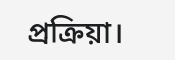প্রক্রিয়া।